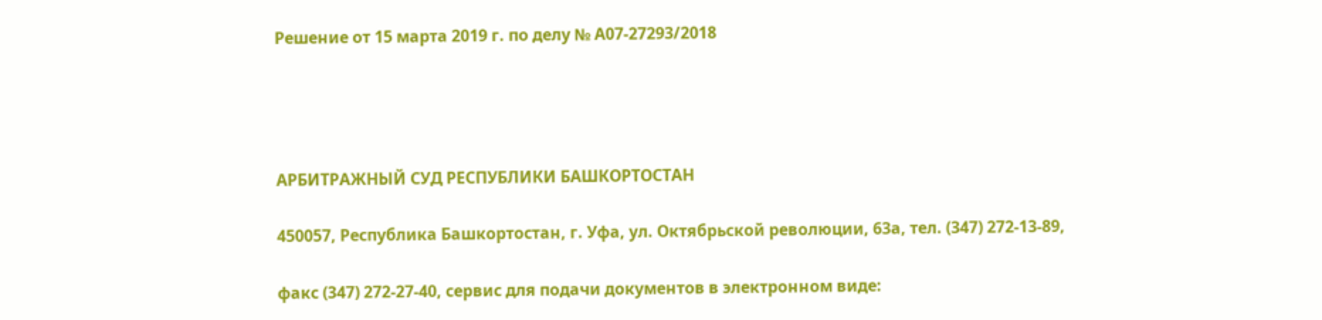Решение от 15 марта 2019 г. по делу № А07-27293/2018




АРБИТРАЖНЫЙ СУД РЕСПУБЛИКИ БАШКОРТОСТАН

450057, Республика Башкортостан, г. Уфа, ул. Октябрьской революции, 63а, тел. (347) 272-13-89,

факс (347) 272-27-40, сервис для подачи документов в электронном виде: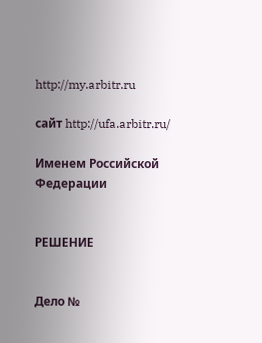http://my.arbitr.ru

сайт http://ufa.arbitr.ru/

Именем Российской Федерации


РЕШЕНИЕ


Дело №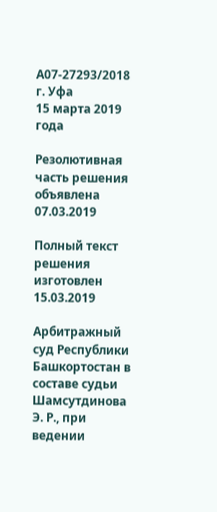А07-27293/2018
г. Уфа
15 марта 2019 года

Резолютивная часть решения объявлена 07.03.2019

Полный текст решения изготовлен 15.03.2019

Арбитражный суд Республики Башкортостан в составе судьи Шамсутдинова Э. Р., при ведении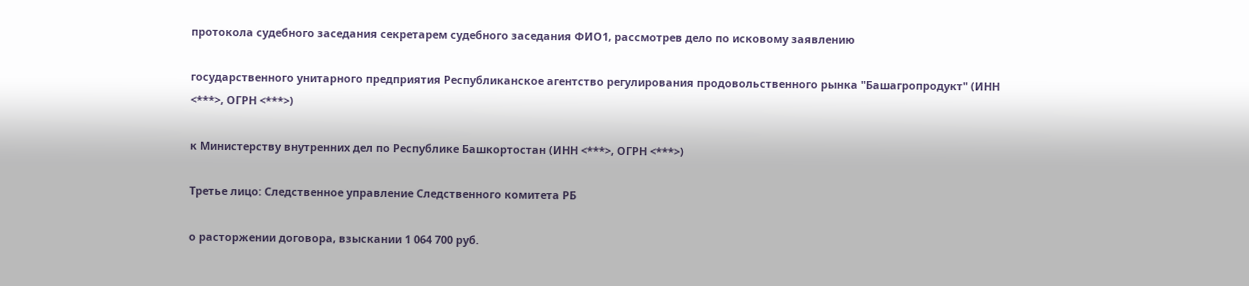протокола судебного заседания секретарем судебного заседания ФИО1, рассмотрев дело по исковому заявлению

государственного унитарного предприятия Республиканское агентство регулирования продовольственного рынка "Башагропродукт" (ИНН <***>, ОГРН <***>)

к Министерству внутренних дел по Республике Башкортостан (ИНН <***>, ОГРН <***>)

Третье лицо: Следственное управление Следственного комитета РБ

о расторжении договора, взыскании 1 064 700 руб.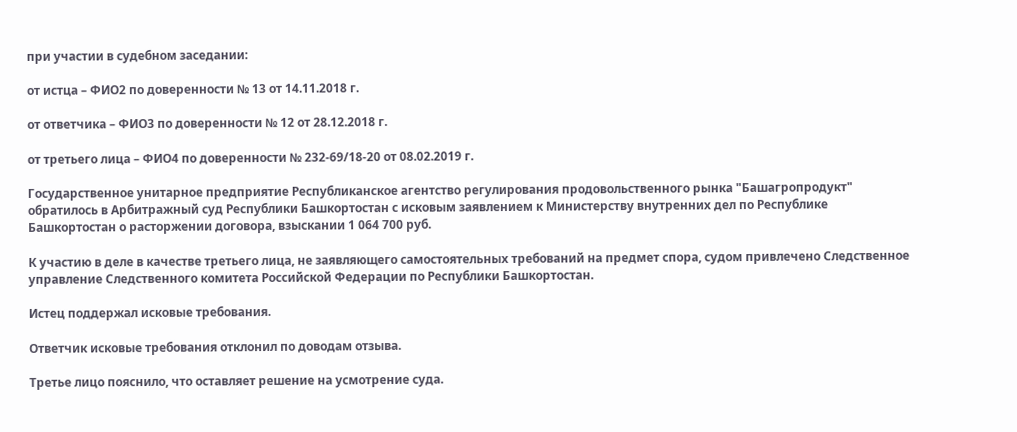при участии в судебном заседании:

от истца – ФИО2 по доверенности № 13 от 14.11.2018 г.

от ответчика – ФИО3 по доверенности № 12 от 28.12.2018 г.

от третьего лица – ФИО4 по доверенности № 232-69/18-20 от 08.02.2019 г.

Государственное унитарное предприятие Республиканское агентство регулирования продовольственного рынка "Башагропродукт" обратилось в Арбитражный суд Республики Башкортостан с исковым заявлением к Министерству внутренних дел по Республике Башкортостан о расторжении договора, взыскании 1 064 700 руб.

К участию в деле в качестве третьего лица, не заявляющего самостоятельных требований на предмет спора, судом привлечено Следственное управление Следственного комитета Российской Федерации по Республики Башкортостан.

Истец поддержал исковые требования.

Ответчик исковые требования отклонил по доводам отзыва.

Третье лицо пояснило, что оставляет решение на усмотрение суда.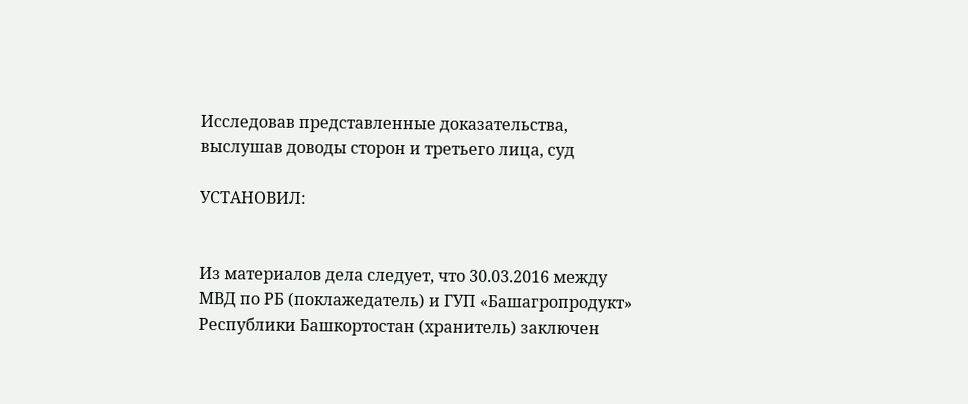Исследовав представленные доказательства, выслушав доводы сторон и третьего лица, суд

УСТАНОВИЛ:


Из материалов дела следует, что 30.03.2016 между МВД по РБ (поклажедатель) и ГУП «Башагропродукт» Республики Башкортостан (хранитель) заключен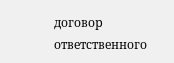договор ответственного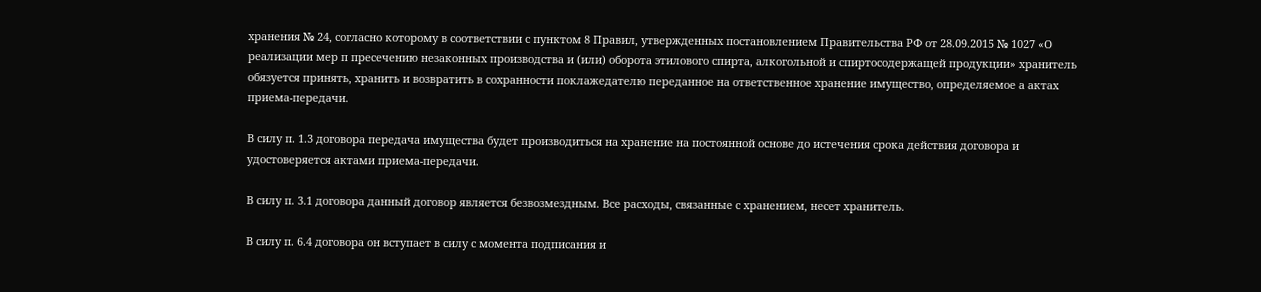хранения № 24, согласно которому в соответствии с пунктом 8 Правил, утвержденных постановлением Правительства РФ от 28.09.2015 № 1027 «О реализации мер п пресечению незаконных производства и (или) оборота этилового спирта, алкогольной и спиртосодержащей продукции» хранитель обязуется принять, хранить и возвратить в сохранности поклажедателю переданное на ответственное хранение имущество, определяемое а актах приема-передачи.

В силу п. 1.3 договора передача имущества будет производиться на хранение на постоянной основе до истечения срока действия договора и удостоверяется актами приема-передачи.

В силу п. 3.1 договора данный договор является безвозмездным. Все расходы, связанные с хранением, несет хранитель.

В силу п. 6.4 договора он вступает в силу с момента подписания и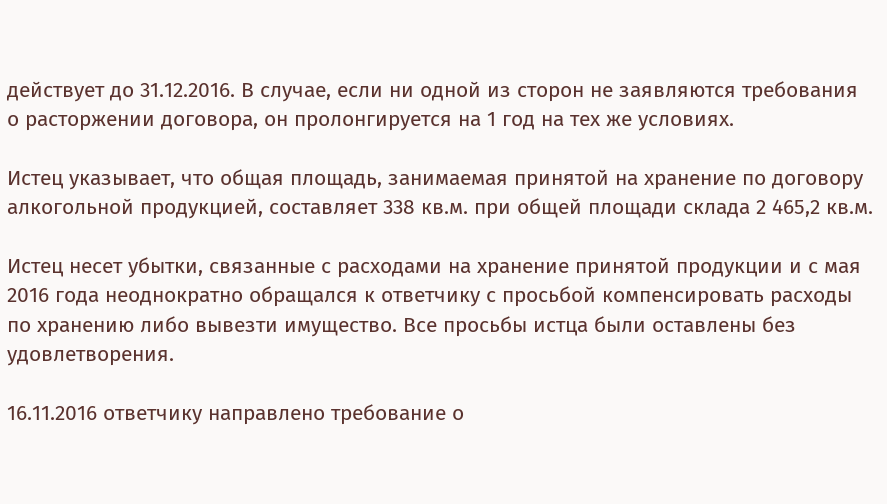действует до 31.12.2016. В случае, если ни одной из сторон не заявляются требования о расторжении договора, он пролонгируется на 1 год на тех же условиях.

Истец указывает, что общая площадь, занимаемая принятой на хранение по договору алкогольной продукцией, составляет 338 кв.м. при общей площади склада 2 465,2 кв.м.

Истец несет убытки, связанные с расходами на хранение принятой продукции и с мая 2016 года неоднократно обращался к ответчику с просьбой компенсировать расходы по хранению либо вывезти имущество. Все просьбы истца были оставлены без удовлетворения.

16.11.2016 ответчику направлено требование о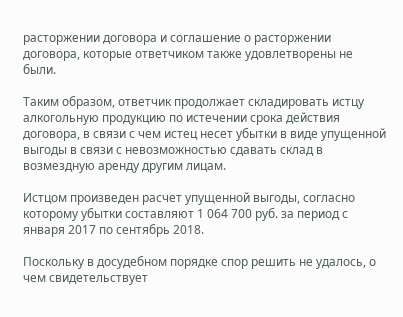расторжении договора и соглашение о расторжении договора, которые ответчиком также удовлетворены не были.

Таким образом, ответчик продолжает складировать истцу алкогольную продукцию по истечении срока действия договора, в связи с чем истец несет убытки в виде упущенной выгоды в связи с невозможностью сдавать склад в возмездную аренду другим лицам.

Истцом произведен расчет упущенной выгоды, согласно которому убытки составляют 1 064 700 руб. за период с января 2017 по сентябрь 2018.

Поскольку в досудебном порядке спор решить не удалось, о чем свидетельствует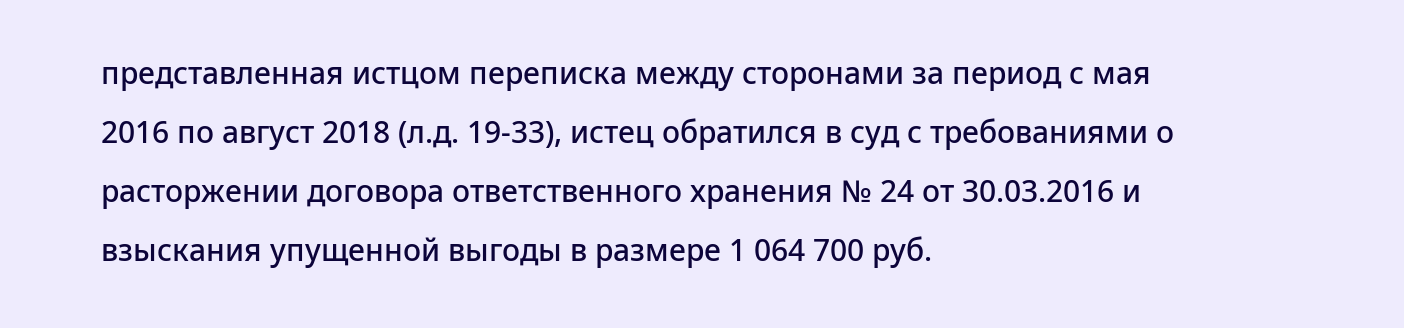представленная истцом переписка между сторонами за период с мая 2016 по август 2018 (л.д. 19-33), истец обратился в суд с требованиями о расторжении договора ответственного хранения № 24 от 30.03.2016 и взыскания упущенной выгоды в размере 1 064 700 руб.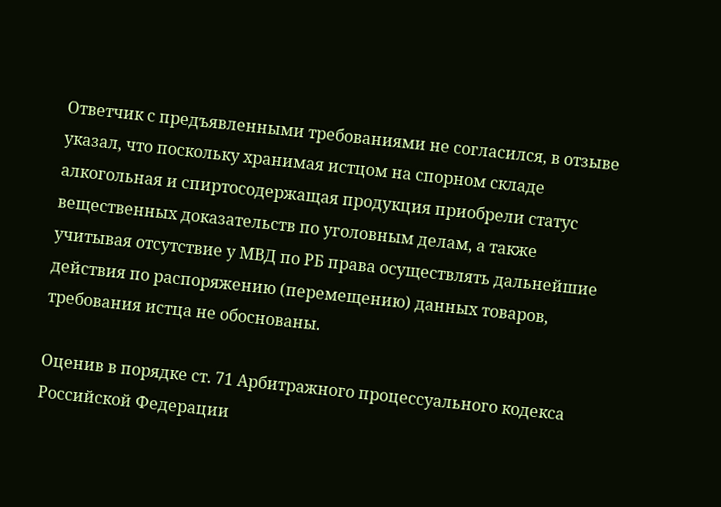Ответчик с предъявленными требованиями не согласился, в отзыве указал, что поскольку хранимая истцом на спорном складе алкогольная и спиртосодержащая продукция приобрели статус вещественных доказательств по уголовным делам, а также учитывая отсутствие у МВД по РБ права осуществлять дальнейшие действия по распоряжению (перемещению) данных товаров, требования истца не обоснованы.

Оценив в порядке ст. 71 Арбитражного процессуального кодекса Российской Федерации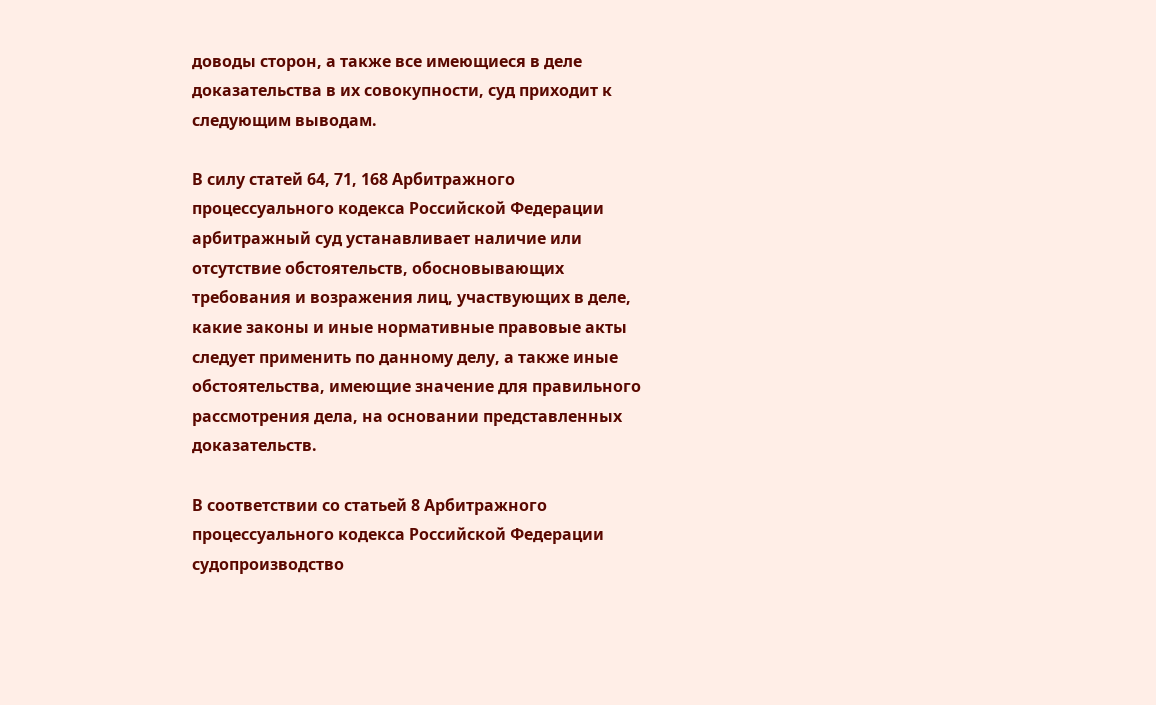доводы сторон, а также все имеющиеся в деле доказательства в их совокупности, суд приходит к следующим выводам.

В силу статей 64, 71, 168 Арбитражного процессуального кодекса Российской Федерации арбитражный суд устанавливает наличие или отсутствие обстоятельств, обосновывающих требования и возражения лиц, участвующих в деле, какие законы и иные нормативные правовые акты следует применить по данному делу, а также иные обстоятельства, имеющие значение для правильного рассмотрения дела, на основании представленных доказательств.

В соответствии со статьей 8 Арбитражного процессуального кодекса Российской Федерации судопроизводство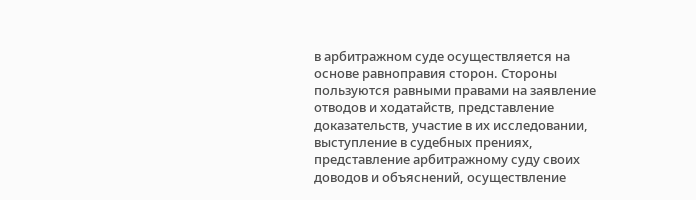в арбитражном суде осуществляется на основе равноправия сторон. Стороны пользуются равными правами на заявление отводов и ходатайств, представление доказательств, участие в их исследовании, выступление в судебных прениях, представление арбитражному суду своих доводов и объяснений, осуществление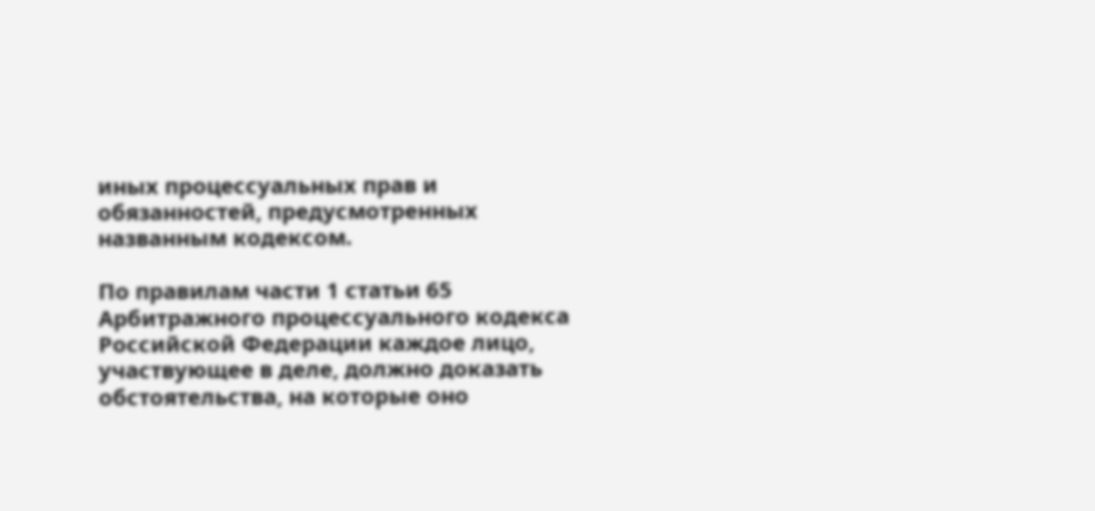иных процессуальных прав и обязанностей, предусмотренных названным кодексом.

По правилам части 1 статьи 65 Арбитражного процессуального кодекса Российской Федерации каждое лицо, участвующее в деле, должно доказать обстоятельства, на которые оно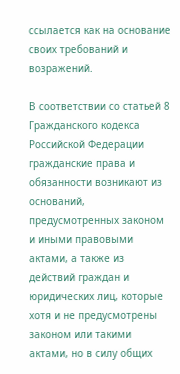ссылается как на основание своих требований и возражений.

В соответствии со статьей 8 Гражданского кодекса Российской Федерации гражданские права и обязанности возникают из оснований, предусмотренных законом и иными правовыми актами, а также из действий граждан и юридических лиц, которые хотя и не предусмотрены законом или такими актами, но в силу общих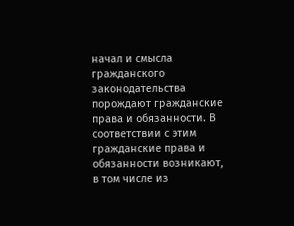начал и смысла гражданского законодательства порождают гражданские права и обязанности. В соответствии с этим гражданские права и обязанности возникают, в том числе из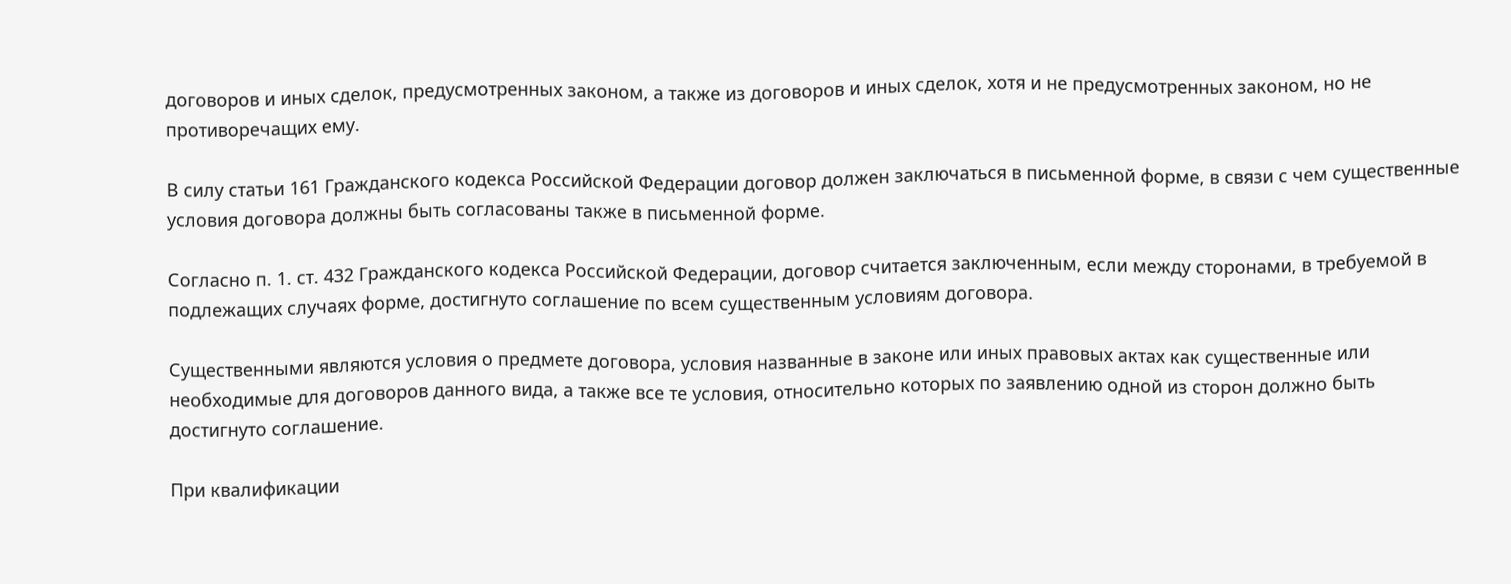договоров и иных сделок, предусмотренных законом, а также из договоров и иных сделок, хотя и не предусмотренных законом, но не противоречащих ему.

В силу статьи 161 Гражданского кодекса Российской Федерации договор должен заключаться в письменной форме, в связи с чем существенные условия договора должны быть согласованы также в письменной форме.

Согласно п. 1. ст. 432 Гражданского кодекса Российской Федерации, договор считается заключенным, если между сторонами, в требуемой в подлежащих случаях форме, достигнуто соглашение по всем существенным условиям договора.

Существенными являются условия о предмете договора, условия названные в законе или иных правовых актах как существенные или необходимые для договоров данного вида, а также все те условия, относительно которых по заявлению одной из сторон должно быть достигнуто соглашение.

При квалификации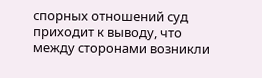спорных отношений суд приходит к выводу, что между сторонами возникли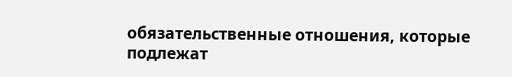обязательственные отношения, которые подлежат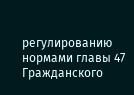регулированию нормами главы 47 Гражданского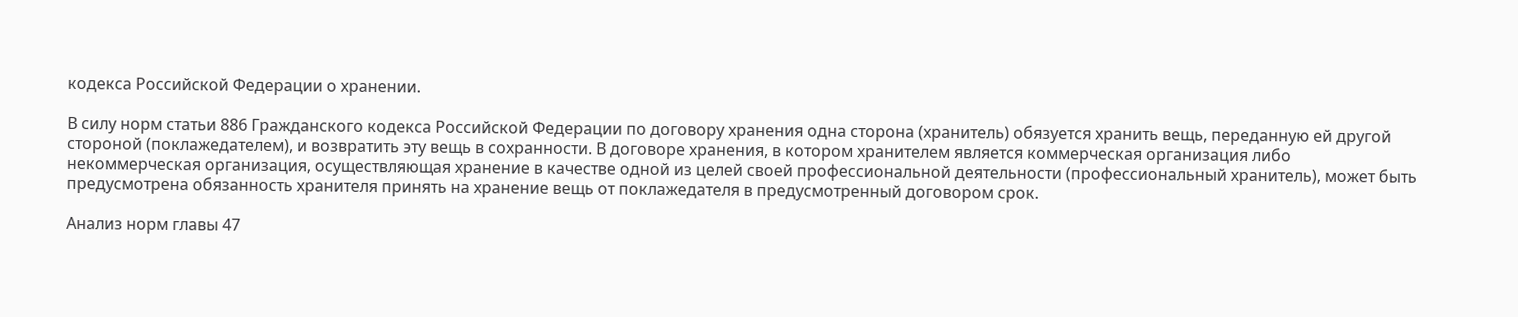кодекса Российской Федерации о хранении.

В силу норм статьи 886 Гражданского кодекса Российской Федерации по договору хранения одна сторона (хранитель) обязуется хранить вещь, переданную ей другой стороной (поклажедателем), и возвратить эту вещь в сохранности. В договоре хранения, в котором хранителем является коммерческая организация либо некоммерческая организация, осуществляющая хранение в качестве одной из целей своей профессиональной деятельности (профессиональный хранитель), может быть предусмотрена обязанность хранителя принять на хранение вещь от поклажедателя в предусмотренный договором срок.

Анализ норм главы 47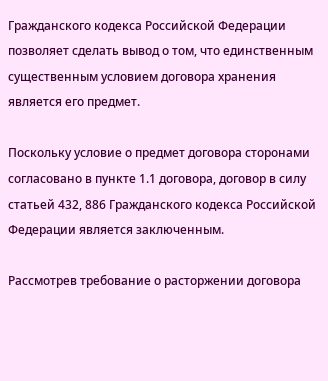Гражданского кодекса Российской Федерации позволяет сделать вывод о том, что единственным существенным условием договора хранения является его предмет.

Поскольку условие о предмет договора сторонами согласовано в пункте 1.1 договора, договор в силу статьей 432, 886 Гражданского кодекса Российской Федерации является заключенным.

Рассмотрев требование о расторжении договора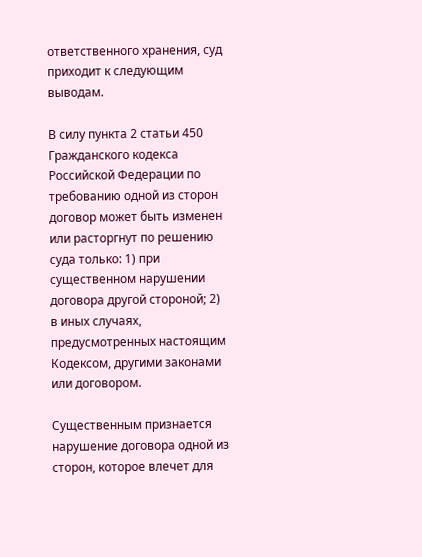ответственного хранения, суд приходит к следующим выводам.

В силу пункта 2 статьи 450 Гражданского кодекса Российской Федерации по требованию одной из сторон договор может быть изменен или расторгнут по решению суда только: 1) при существенном нарушении договора другой стороной; 2) в иных случаях, предусмотренных настоящим Кодексом, другими законами или договором.

Существенным признается нарушение договора одной из сторон, которое влечет для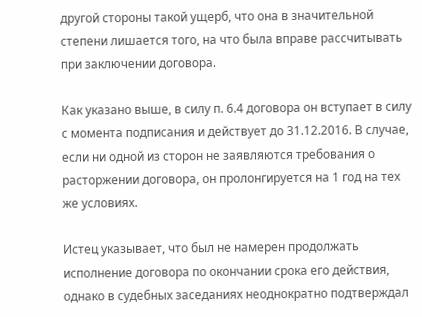другой стороны такой ущерб, что она в значительной степени лишается того, на что была вправе рассчитывать при заключении договора.

Как указано выше, в силу п. 6.4 договора он вступает в силу с момента подписания и действует до 31.12.2016. В случае, если ни одной из сторон не заявляются требования о расторжении договора, он пролонгируется на 1 год на тех же условиях.

Истец указывает, что был не намерен продолжать исполнение договора по окончании срока его действия, однако в судебных заседаниях неоднократно подтверждал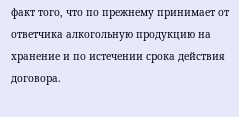факт того, что по прежнему принимает от ответчика алкогольную продукцию на хранение и по истечении срока действия договора.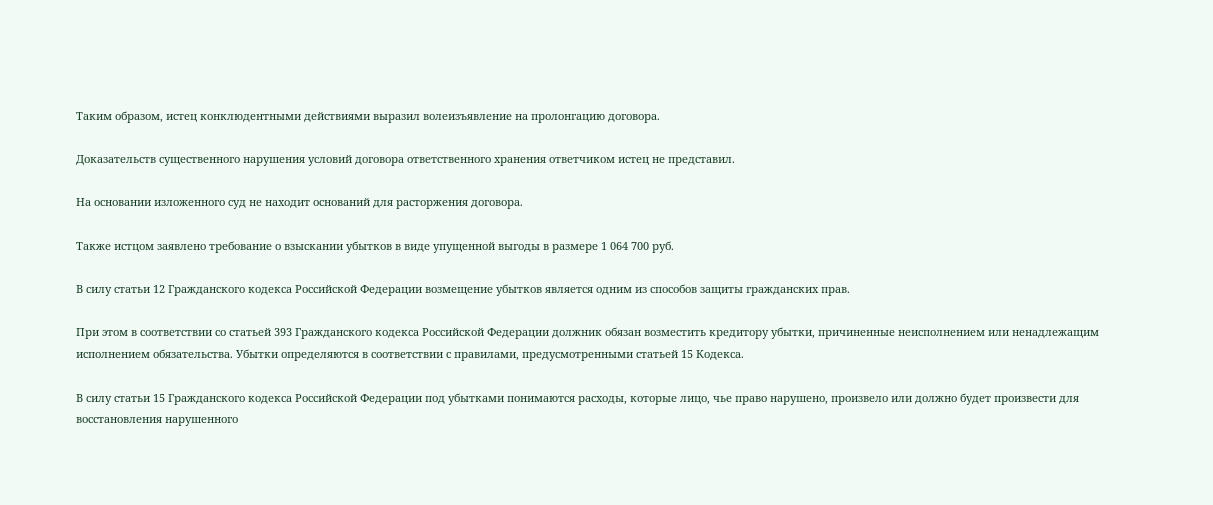Таким образом, истец конклюдентными действиями выразил волеизъявление на пролонгацию договора.

Доказательств существенного нарушения условий договора ответственного хранения ответчиком истец не представил.

На основании изложенного суд не находит оснований для расторжения договора.

Также истцом заявлено требование о взыскании убытков в виде упущенной выгоды в размере 1 064 700 руб.

В силу статьи 12 Гражданского кодекса Российской Федерации возмещение убытков является одним из способов защиты гражданских прав.

При этом в соответствии со статьей 393 Гражданского кодекса Российской Федерации должник обязан возместить кредитору убытки, причиненные неисполнением или ненадлежащим исполнением обязательства. Убытки определяются в соответствии с правилами, предусмотренными статьей 15 Кодекса.

В силу статьи 15 Гражданского кодекса Российской Федерации под убытками понимаются расходы, которые лицо, чье право нарушено, произвело или должно будет произвести для восстановления нарушенного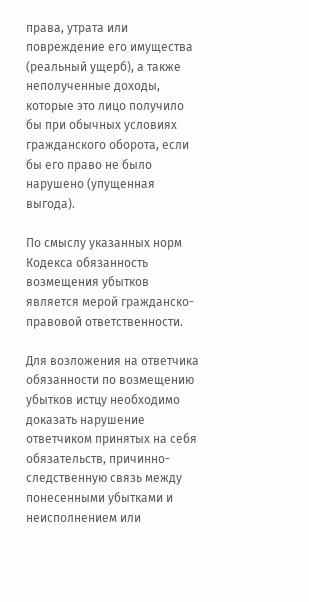права, утрата или повреждение его имущества (реальный ущерб), а также неполученные доходы, которые это лицо получило бы при обычных условиях гражданского оборота, если бы его право не было нарушено (упущенная выгода).

По смыслу указанных норм Кодекса обязанность возмещения убытков является мерой гражданско-правовой ответственности.

Для возложения на ответчика обязанности по возмещению убытков истцу необходимо доказать нарушение ответчиком принятых на себя обязательств, причинно-следственную связь между понесенными убытками и неисполнением или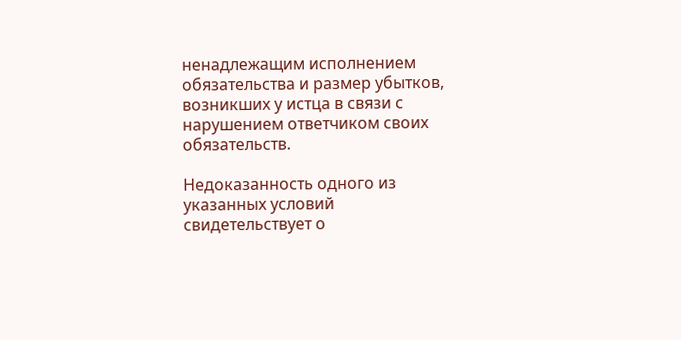ненадлежащим исполнением обязательства и размер убытков, возникших у истца в связи с нарушением ответчиком своих обязательств.

Недоказанность одного из указанных условий свидетельствует о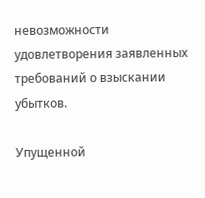невозможности удовлетворения заявленных требований о взыскании убытков.

Упущенной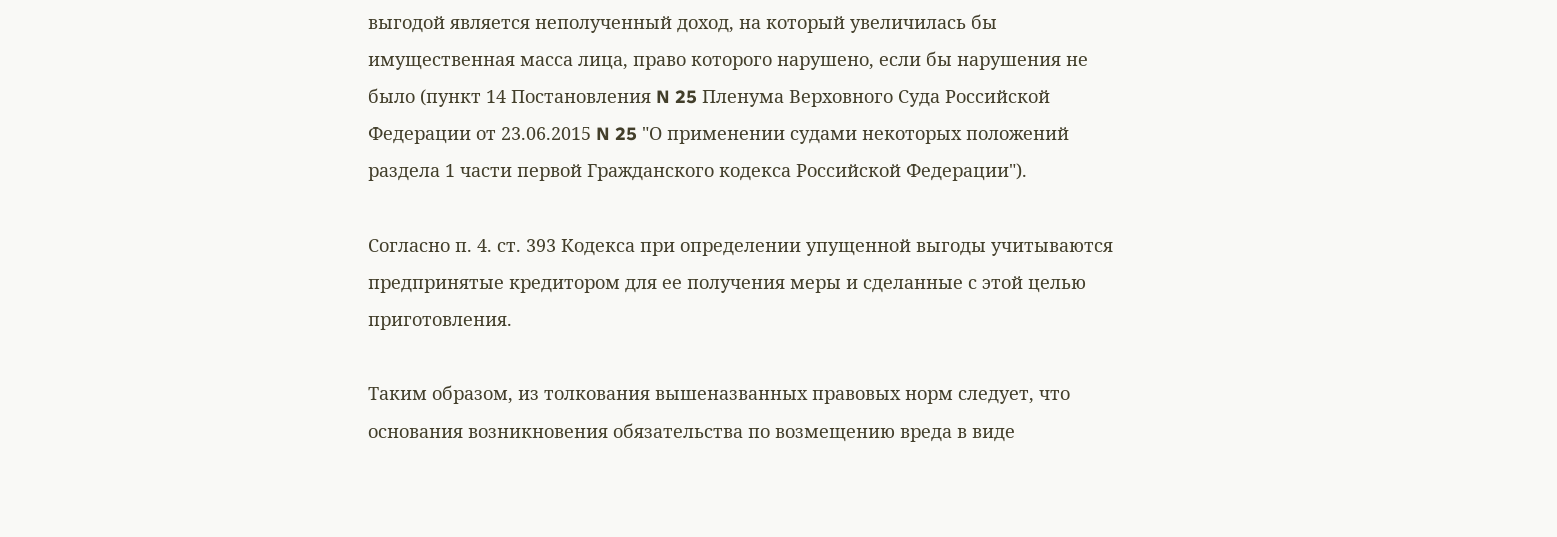выгодой является неполученный доход, на который увеличилась бы имущественная масса лица, право которого нарушено, если бы нарушения не было (пункт 14 Постановления N 25 Пленума Верховного Суда Российской Федерации от 23.06.2015 N 25 "О применении судами некоторых положений раздела 1 части первой Гражданского кодекса Российской Федерации").

Согласно п. 4. ст. 393 Кодекса при определении упущенной выгоды учитываются предпринятые кредитором для ее получения меры и сделанные с этой целью приготовления.

Таким образом, из толкования вышеназванных правовых норм следует, что основания возникновения обязательства по возмещению вреда в виде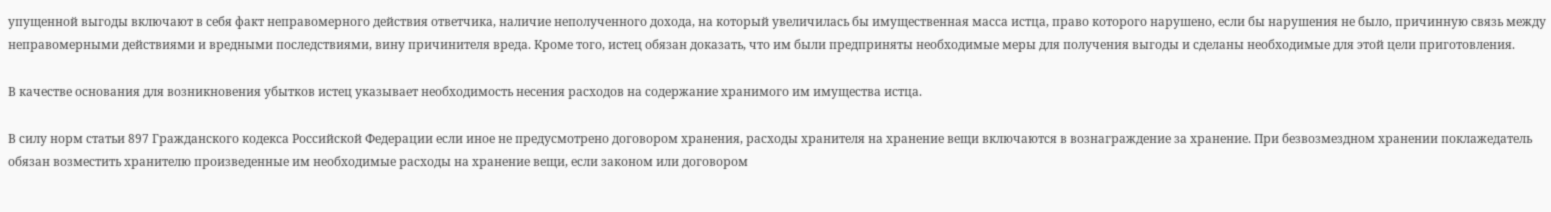упущенной выгоды включают в себя факт неправомерного действия ответчика, наличие неполученного дохода, на который увеличилась бы имущественная масса истца, право которого нарушено, если бы нарушения не было, причинную связь между неправомерными действиями и вредными последствиями, вину причинителя вреда. Кроме того, истец обязан доказать, что им были предприняты необходимые меры для получения выгоды и сделаны необходимые для этой цели приготовления.

В качестве основания для возникновения убытков истец указывает необходимость несения расходов на содержание хранимого им имущества истца.

В силу норм статьи 897 Гражданского кодекса Российской Федерации если иное не предусмотрено договором хранения, расходы хранителя на хранение вещи включаются в вознаграждение за хранение. При безвозмездном хранении поклажедатель обязан возместить хранителю произведенные им необходимые расходы на хранение вещи, если законом или договором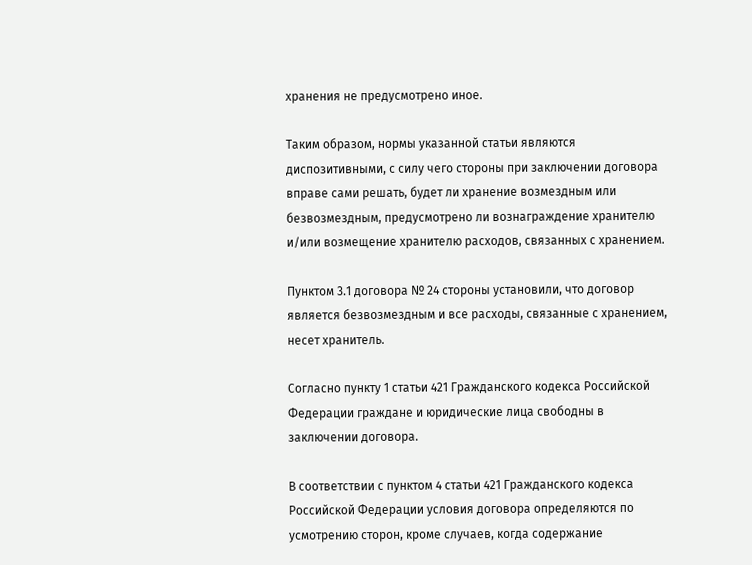хранения не предусмотрено иное.

Таким образом, нормы указанной статьи являются диспозитивными, с силу чего стороны при заключении договора вправе сами решать, будет ли хранение возмездным или безвозмездным, предусмотрено ли вознаграждение хранителю и/или возмещение хранителю расходов, связанных с хранением.

Пунктом 3.1 договора № 24 стороны установили, что договор является безвозмездным и все расходы, связанные с хранением, несет хранитель.

Согласно пункту 1 статьи 421 Гражданского кодекса Российской Федерации граждане и юридические лица свободны в заключении договора.

В соответствии с пунктом 4 статьи 421 Гражданского кодекса Российской Федерации условия договора определяются по усмотрению сторон, кроме случаев, когда содержание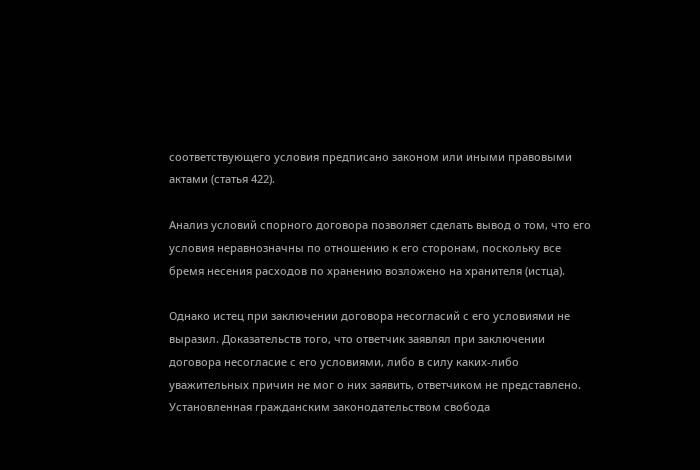соответствующего условия предписано законом или иными правовыми актами (статья 422).

Анализ условий спорного договора позволяет сделать вывод о том, что его условия неравнозначны по отношению к его сторонам, поскольку все бремя несения расходов по хранению возложено на хранителя (истца).

Однако истец при заключении договора несогласий с его условиями не выразил. Доказательств того, что ответчик заявлял при заключении договора несогласие с его условиями, либо в силу каких-либо уважительных причин не мог о них заявить, ответчиком не представлено. Установленная гражданским законодательством свобода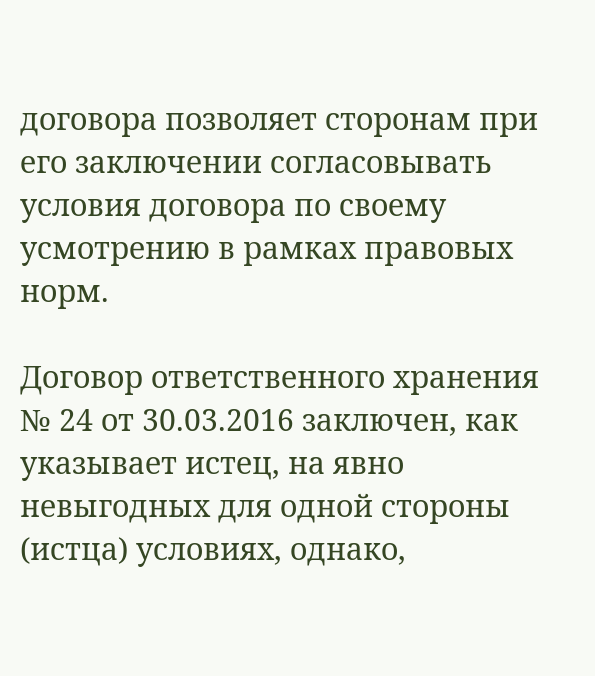договора позволяет сторонам при его заключении согласовывать условия договора по своему усмотрению в рамках правовых норм.

Договор ответственного хранения № 24 от 30.03.2016 заключен, как указывает истец, на явно невыгодных для одной стороны (истца) условиях, однако,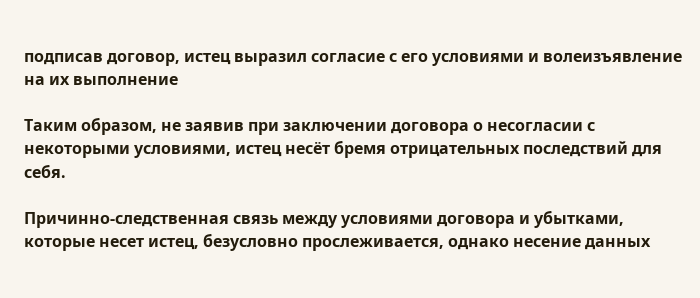подписав договор, истец выразил согласие с его условиями и волеизъявление на их выполнение

Таким образом, не заявив при заключении договора о несогласии с некоторыми условиями, истец несёт бремя отрицательных последствий для себя.

Причинно-следственная связь между условиями договора и убытками, которые несет истец, безусловно прослеживается, однако несение данных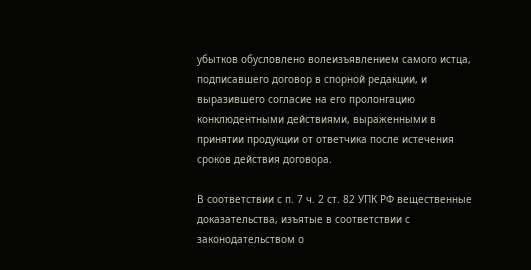убытков обусловлено волеизъявлением самого истца, подписавшего договор в спорной редакции, и выразившего согласие на его пролонгацию конклюдентными действиями, выраженными в принятии продукции от ответчика после истечения сроков действия договора.

В соответствии с п. 7 ч. 2 ст. 82 УПК РФ вещественные доказательства, изъятые в соответствии с законодательством о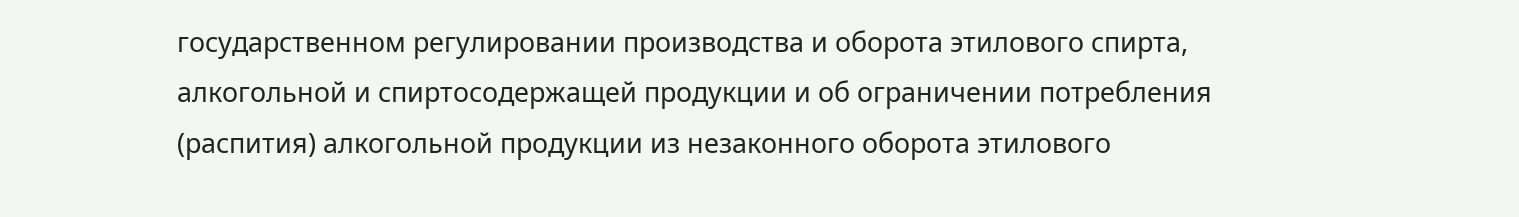государственном регулировании производства и оборота этилового спирта, алкогольной и спиртосодержащей продукции и об ограничении потребления (распития) алкогольной продукции из незаконного оборота этилового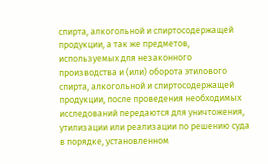спирта, алкогольной и спиртосодержащей продукции, а так же предметов, используемых для незаконного производства и (или) оборота этилового спирта, алкогольной и спиртосодержащей продукции, после проведения необходимых исследований передаются для уничтожения, утилизации или реализации по решению суда в порядке, установленном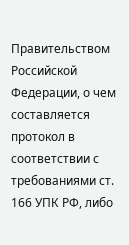Правительством Российской Федерации, о чем составляется протокол в соответствии с требованиями ст. 166 УПК РФ, либо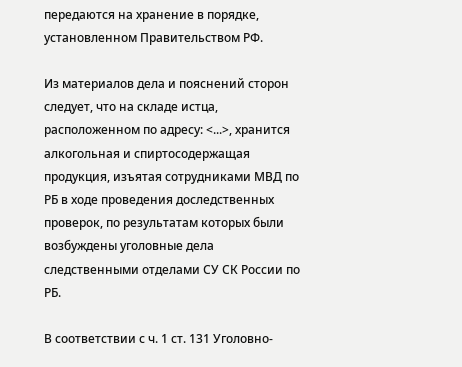передаются на хранение в порядке, установленном Правительством РФ.

Из материалов дела и пояснений сторон следует, что на складе истца, расположенном по адресу: <...>, хранится алкогольная и спиртосодержащая продукция, изъятая сотрудниками МВД по РБ в ходе проведения доследственных проверок, по результатам которых были возбуждены уголовные дела следственными отделами СУ СК России по РБ.

В соответствии с ч. 1 ст. 131 Уголовно-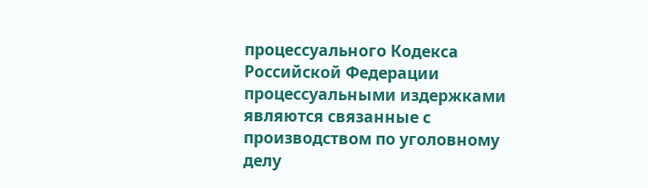процессуального Кодекса Российской Федерации процессуальными издержками являются связанные с производством по уголовному делу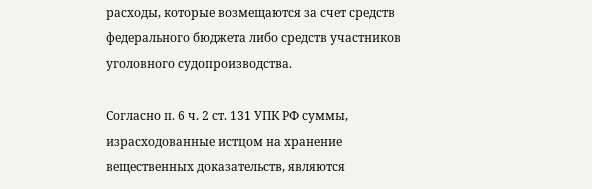расходы, которые возмещаются за счет средств федерального бюджета либо средств участников уголовного судопроизводства.

Согласно п. 6 ч. 2 ст. 131 УПК РФ суммы, израсходованные истцом на хранение вещественных доказательств, являются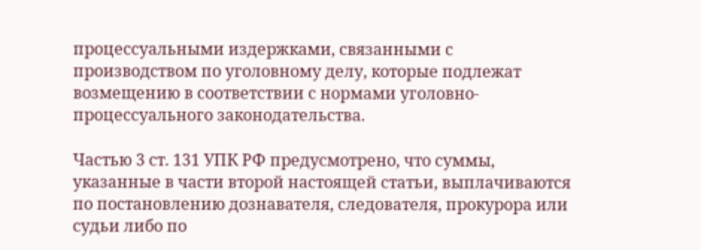процессуальными издержками, связанными с производством по уголовному делу, которые подлежат возмещению в соответствии с нормами уголовно-процессуального законодательства.

Частью 3 ст. 131 УПК РФ предусмотрено, что суммы, указанные в части второй настоящей статьи, выплачиваются по постановлению дознавателя, следователя, прокурора или судьи либо по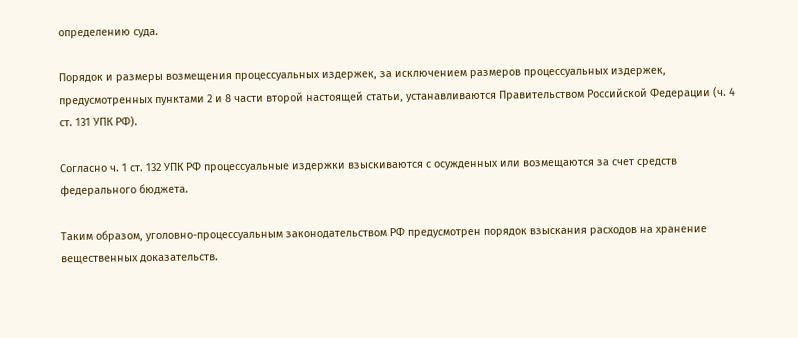определению суда.

Порядок и размеры возмещения процессуальных издержек, за исключением размеров процессуальных издержек, предусмотренных пунктами 2 и 8 части второй настоящей статьи, устанавливаются Правительством Российской Федерации (ч. 4 ст. 131 УПК РФ).

Согласно ч. 1 ст. 132 УПК РФ процессуальные издержки взыскиваются с осужденных или возмещаются за счет средств федерального бюджета.

Таким образом, уголовно-процессуальным законодательством РФ предусмотрен порядок взыскания расходов на хранение вещественных доказательств.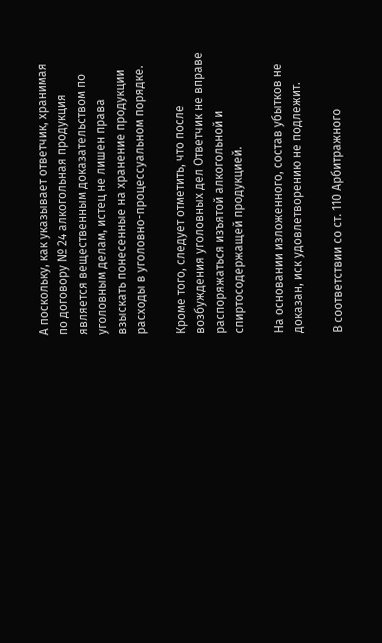А поскольку, как указывает ответчик, хранимая по договору № 24 алкогольная продукция является вещественным доказательством по уголовным делам, истец не лишен права взыскать понесенные на хранение продукции расходы в уголовно-процессуальном порядке.

Кроме того, следует отметить, что после возбуждения уголовных дел Ответчик не вправе распоряжаться изъятой алкогольной и спиртосодержащей продукцией.

На основании изложенного, состав убытков не доказан, иск удовлетворению не подлежит.

В соответствии со ст. 110 Арбитражного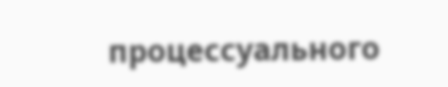процессуального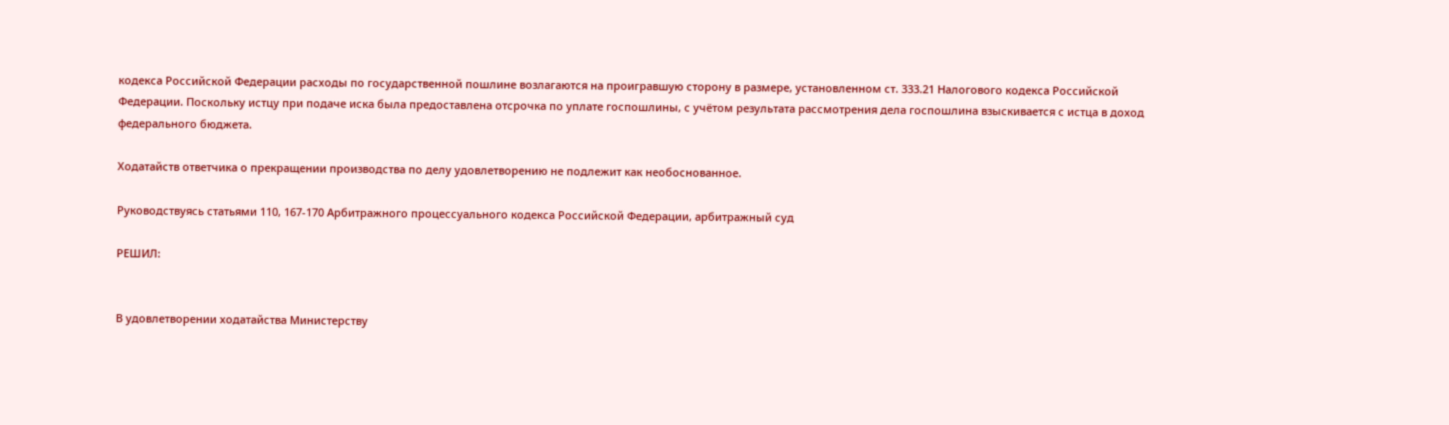кодекса Российской Федерации расходы по государственной пошлине возлагаются на проигравшую сторону в размере, установленном ст. 333.21 Налогового кодекса Российской Федерации. Поскольку истцу при подаче иска была предоставлена отсрочка по уплате госпошлины, с учётом результата рассмотрения дела госпошлина взыскивается с истца в доход федерального бюджета.

Ходатайств ответчика о прекращении производства по делу удовлетворению не подлежит как необоснованное.

Руководствуясь статьями 110, 167-170 Арбитражного процессуального кодекса Российской Федерации, арбитражный суд

РЕШИЛ:


В удовлетворении ходатайства Министерству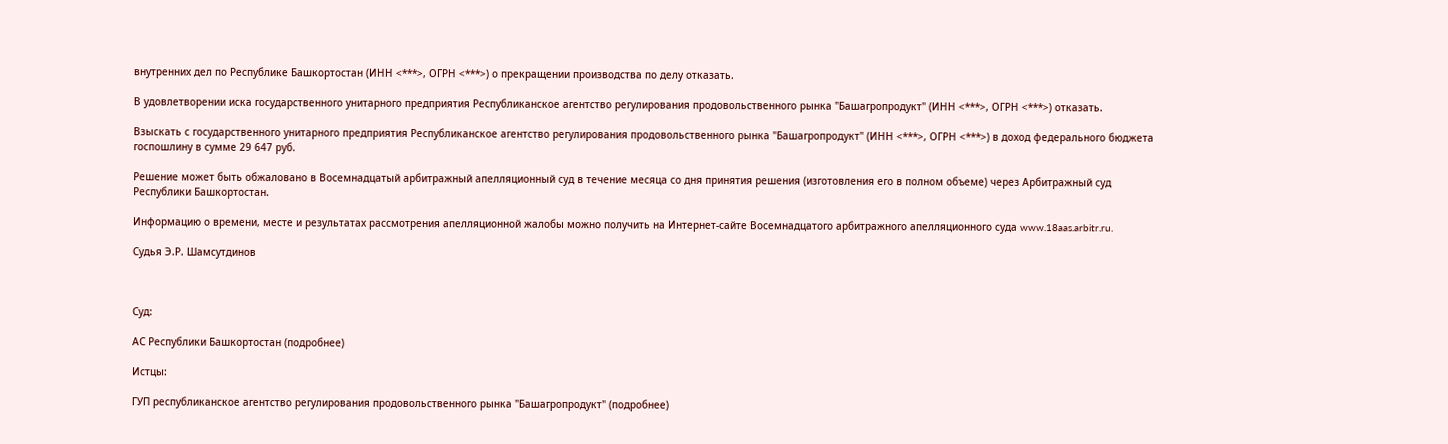внутренних дел по Республике Башкортостан (ИНН <***>, ОГРН <***>) о прекращении производства по делу отказать.

В удовлетворении иска государственного унитарного предприятия Республиканское агентство регулирования продовольственного рынка "Башагропродукт" (ИНН <***>, ОГРН <***>) отказать.

Взыскать с государственного унитарного предприятия Республиканское агентство регулирования продовольственного рынка "Башагропродукт" (ИНН <***>, ОГРН <***>) в доход федерального бюджета госпошлину в сумме 29 647 руб.

Решение может быть обжаловано в Восемнадцатый арбитражный апелляционный суд в течение месяца со дня принятия решения (изготовления его в полном объеме) через Арбитражный суд Республики Башкортостан.

Информацию о времени, месте и результатах рассмотрения апелляционной жалобы можно получить на Интернет-сайте Восемнадцатого арбитражного апелляционного суда www.18aas.arbitr.ru.

Судья Э.Р. Шамсутдинов



Суд:

АС Республики Башкортостан (подробнее)

Истцы:

ГУП республиканское агентство регулирования продовольственного рынка "Башагропродукт" (подробнее)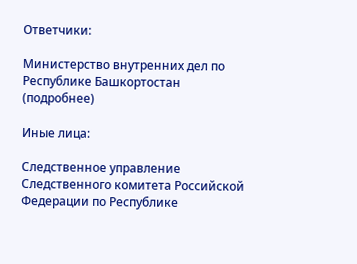Ответчики:

Министерство внутренних дел по Республике Башкортостан (подробнее)

Иные лица:

Следственное управление Следственного комитета Российской Федерации по Республике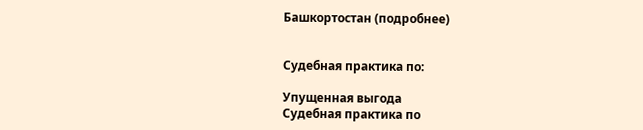Башкортостан (подробнее)


Судебная практика по:

Упущенная выгода
Судебная практика по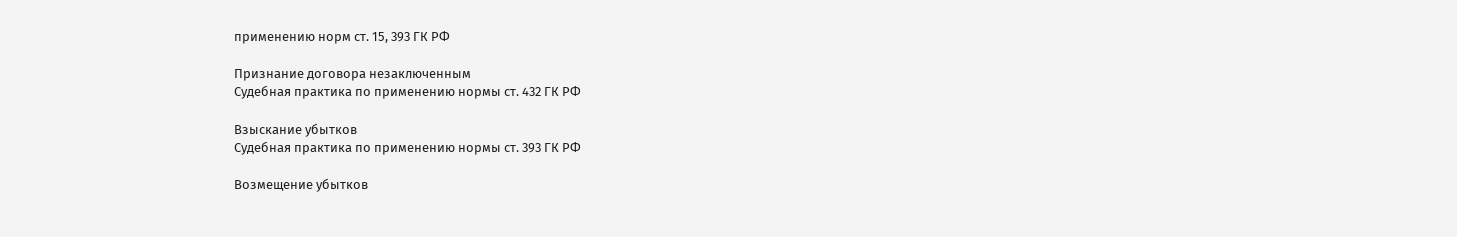применению норм ст. 15, 393 ГК РФ

Признание договора незаключенным
Судебная практика по применению нормы ст. 432 ГК РФ

Взыскание убытков
Судебная практика по применению нормы ст. 393 ГК РФ

Возмещение убытков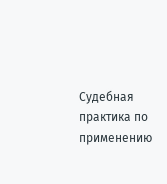Судебная практика по применению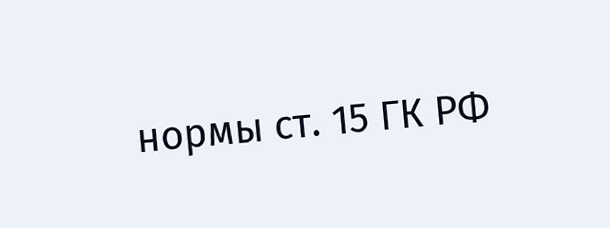нормы ст. 15 ГК РФ